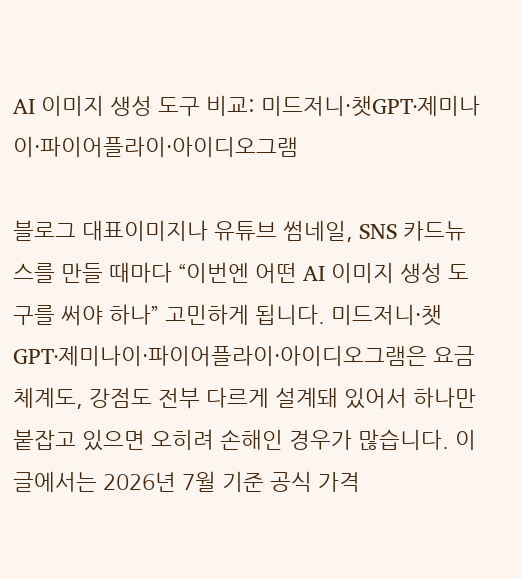AI 이미지 생성 도구 비교: 미드저니·챗GPT·제미나이·파이어플라이·아이디오그램

블로그 대표이미지나 유튜브 썸네일, SNS 카드뉴스를 만들 때마다 “이번엔 어떤 AI 이미지 생성 도구를 써야 하나” 고민하게 됩니다. 미드저니·챗GPT·제미나이·파이어플라이·아이디오그램은 요금 체계도, 강점도 전부 다르게 설계돼 있어서 하나만 붙잡고 있으면 오히려 손해인 경우가 많습니다. 이 글에서는 2026년 7월 기준 공식 가격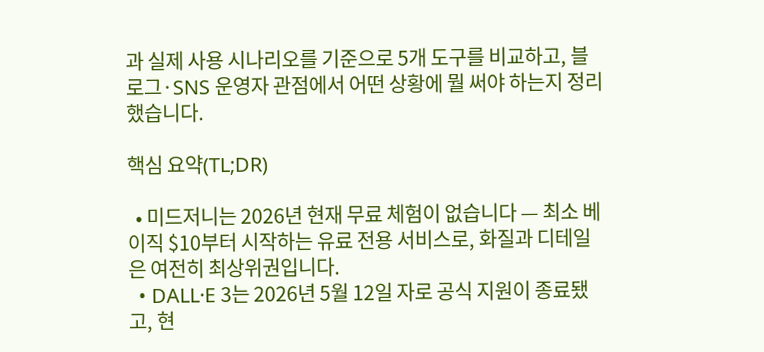과 실제 사용 시나리오를 기준으로 5개 도구를 비교하고, 블로그·SNS 운영자 관점에서 어떤 상황에 뭘 써야 하는지 정리했습니다.

핵심 요약(TL;DR)

  • 미드저니는 2026년 현재 무료 체험이 없습니다 — 최소 베이직 $10부터 시작하는 유료 전용 서비스로, 화질과 디테일은 여전히 최상위권입니다.
  • DALL·E 3는 2026년 5월 12일 자로 공식 지원이 종료됐고, 현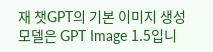재 챗GPT의 기본 이미지 생성 모델은 GPT Image 1.5입니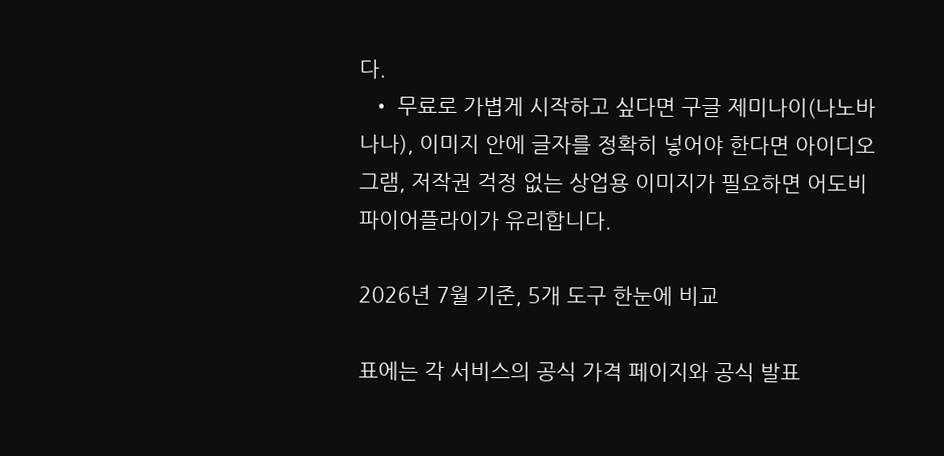다.
  • 무료로 가볍게 시작하고 싶다면 구글 제미나이(나노바나나), 이미지 안에 글자를 정확히 넣어야 한다면 아이디오그램, 저작권 걱정 없는 상업용 이미지가 필요하면 어도비 파이어플라이가 유리합니다.

2026년 7월 기준, 5개 도구 한눈에 비교

표에는 각 서비스의 공식 가격 페이지와 공식 발표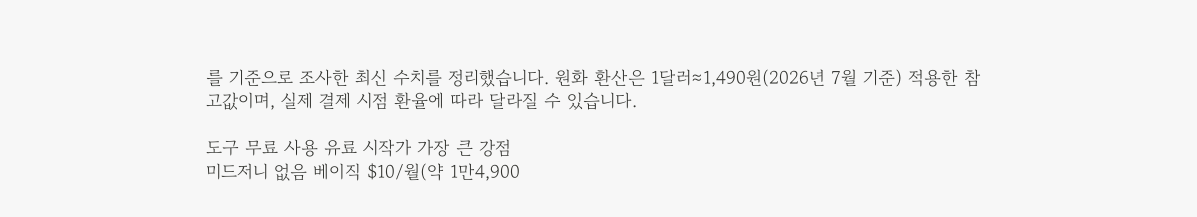를 기준으로 조사한 최신 수치를 정리했습니다. 원화 환산은 1달러≈1,490원(2026년 7월 기준) 적용한 참고값이며, 실제 결제 시점 환율에 따라 달라질 수 있습니다.

도구 무료 사용 유료 시작가 가장 큰 강점
미드저니 없음 베이직 $10/월(약 1만4,900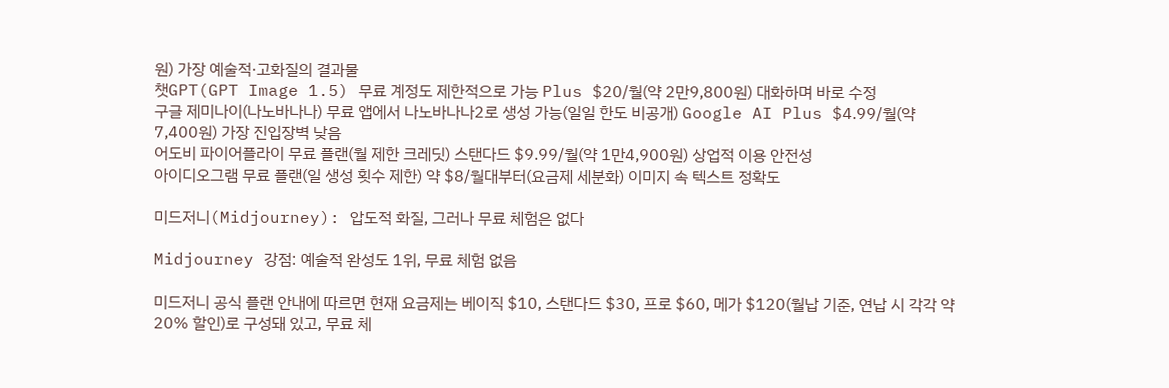원) 가장 예술적·고화질의 결과물
챗GPT(GPT Image 1.5) 무료 계정도 제한적으로 가능 Plus $20/월(약 2만9,800원) 대화하며 바로 수정
구글 제미나이(나노바나나) 무료 앱에서 나노바나나2로 생성 가능(일일 한도 비공개) Google AI Plus $4.99/월(약 7,400원) 가장 진입장벽 낮음
어도비 파이어플라이 무료 플랜(월 제한 크레딧) 스탠다드 $9.99/월(약 1만4,900원) 상업적 이용 안전성
아이디오그램 무료 플랜(일 생성 횟수 제한) 약 $8/월대부터(요금제 세분화) 이미지 속 텍스트 정확도

미드저니(Midjourney): 압도적 화질, 그러나 무료 체험은 없다

Midjourney 강점: 예술적 완성도 1위, 무료 체험 없음

미드저니 공식 플랜 안내에 따르면 현재 요금제는 베이직 $10, 스탠다드 $30, 프로 $60, 메가 $120(월납 기준, 연납 시 각각 약 20% 할인)로 구성돼 있고, 무료 체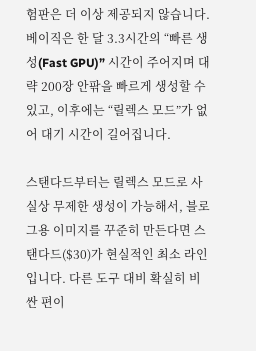험판은 더 이상 제공되지 않습니다. 베이직은 한 달 3.3시간의 “빠른 생성(Fast GPU)” 시간이 주어지며 대략 200장 안팎을 빠르게 생성할 수 있고, 이후에는 “릴렉스 모드”가 없어 대기 시간이 길어집니다.

스탠다드부터는 릴렉스 모드로 사실상 무제한 생성이 가능해서, 블로그용 이미지를 꾸준히 만든다면 스탠다드($30)가 현실적인 최소 라인입니다. 다른 도구 대비 확실히 비싼 편이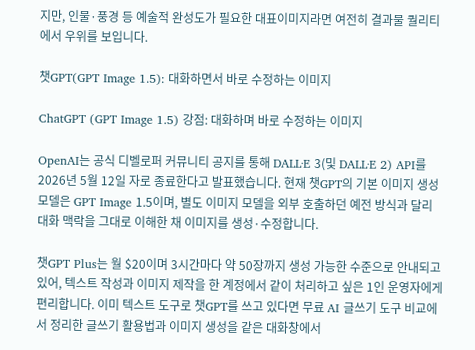지만, 인물·풍경 등 예술적 완성도가 필요한 대표이미지라면 여전히 결과물 퀄리티에서 우위를 보입니다.

챗GPT(GPT Image 1.5): 대화하면서 바로 수정하는 이미지

ChatGPT (GPT Image 1.5) 강점: 대화하며 바로 수정하는 이미지

OpenAI는 공식 디벨로퍼 커뮤니티 공지를 통해 DALL·E 3(및 DALL·E 2) API를 2026년 5월 12일 자로 종료한다고 발표했습니다. 현재 챗GPT의 기본 이미지 생성 모델은 GPT Image 1.5이며, 별도 이미지 모델을 외부 호출하던 예전 방식과 달리 대화 맥락을 그대로 이해한 채 이미지를 생성·수정합니다.

챗GPT Plus는 월 $20이며 3시간마다 약 50장까지 생성 가능한 수준으로 안내되고 있어, 텍스트 작성과 이미지 제작을 한 계정에서 같이 처리하고 싶은 1인 운영자에게 편리합니다. 이미 텍스트 도구로 챗GPT를 쓰고 있다면 무료 AI 글쓰기 도구 비교에서 정리한 글쓰기 활용법과 이미지 생성을 같은 대화창에서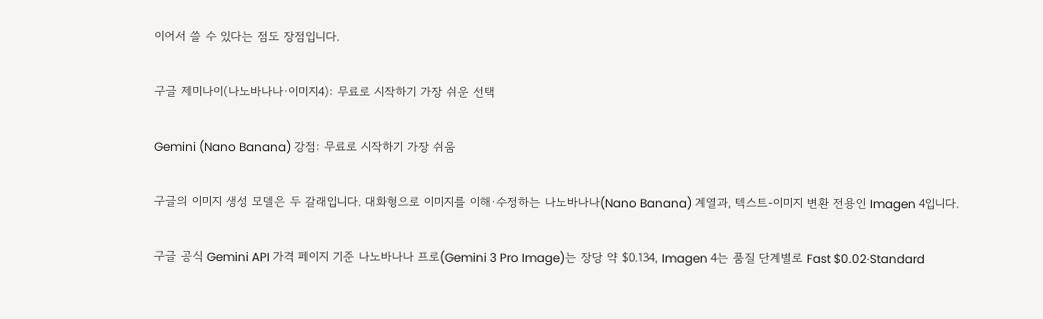이어서 쓸 수 있다는 점도 장점입니다.

구글 제미나이(나노바나나·이미지4): 무료로 시작하기 가장 쉬운 선택

Gemini (Nano Banana) 강점: 무료로 시작하기 가장 쉬움

구글의 이미지 생성 모델은 두 갈래입니다. 대화형으로 이미지를 이해·수정하는 나노바나나(Nano Banana) 계열과, 텍스트-이미지 변환 전용인 Imagen 4입니다.

구글 공식 Gemini API 가격 페이지 기준 나노바나나 프로(Gemini 3 Pro Image)는 장당 약 $0.134, Imagen 4는 품질 단계별로 Fast $0.02·Standard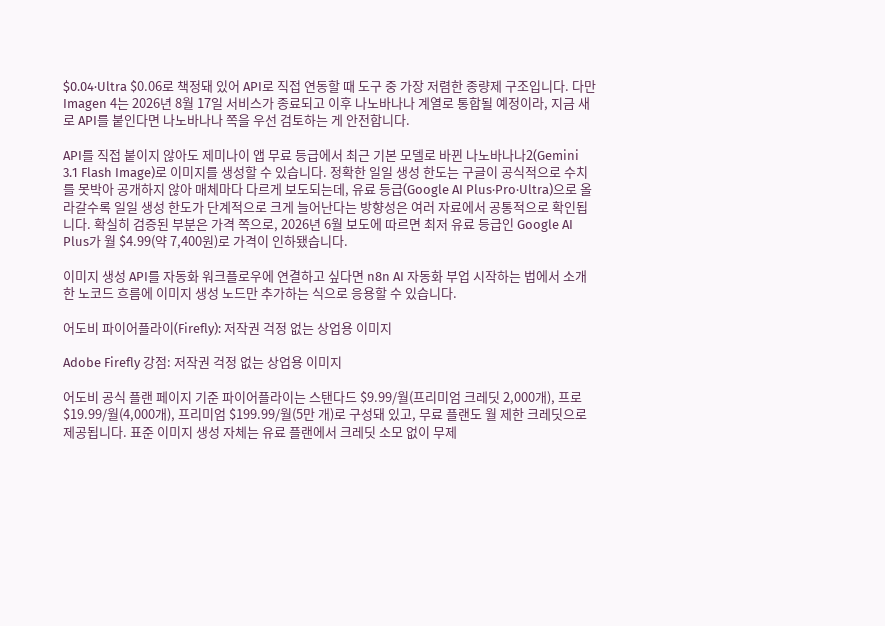$0.04·Ultra $0.06로 책정돼 있어 API로 직접 연동할 때 도구 중 가장 저렴한 종량제 구조입니다. 다만 Imagen 4는 2026년 8월 17일 서비스가 종료되고 이후 나노바나나 계열로 통합될 예정이라, 지금 새로 API를 붙인다면 나노바나나 쪽을 우선 검토하는 게 안전합니다.

API를 직접 붙이지 않아도 제미나이 앱 무료 등급에서 최근 기본 모델로 바뀐 나노바나나2(Gemini 3.1 Flash Image)로 이미지를 생성할 수 있습니다. 정확한 일일 생성 한도는 구글이 공식적으로 수치를 못박아 공개하지 않아 매체마다 다르게 보도되는데, 유료 등급(Google AI Plus·Pro·Ultra)으로 올라갈수록 일일 생성 한도가 단계적으로 크게 늘어난다는 방향성은 여러 자료에서 공통적으로 확인됩니다. 확실히 검증된 부분은 가격 쪽으로, 2026년 6월 보도에 따르면 최저 유료 등급인 Google AI Plus가 월 $4.99(약 7,400원)로 가격이 인하됐습니다.

이미지 생성 API를 자동화 워크플로우에 연결하고 싶다면 n8n AI 자동화 부업 시작하는 법에서 소개한 노코드 흐름에 이미지 생성 노드만 추가하는 식으로 응용할 수 있습니다.

어도비 파이어플라이(Firefly): 저작권 걱정 없는 상업용 이미지

Adobe Firefly 강점: 저작권 걱정 없는 상업용 이미지

어도비 공식 플랜 페이지 기준 파이어플라이는 스탠다드 $9.99/월(프리미엄 크레딧 2,000개), 프로 $19.99/월(4,000개), 프리미엄 $199.99/월(5만 개)로 구성돼 있고, 무료 플랜도 월 제한 크레딧으로 제공됩니다. 표준 이미지 생성 자체는 유료 플랜에서 크레딧 소모 없이 무제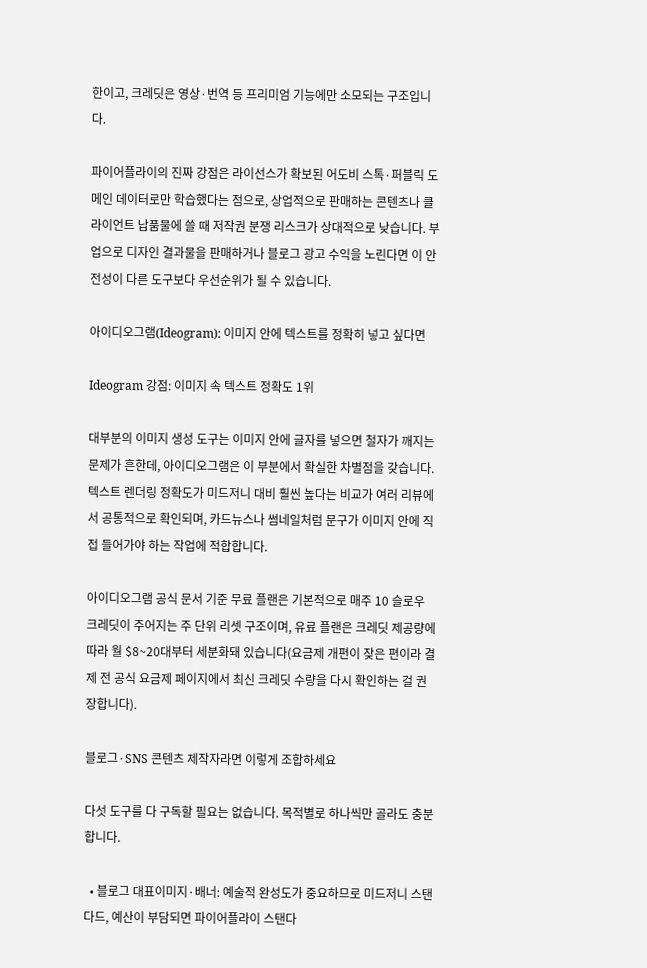한이고, 크레딧은 영상·번역 등 프리미엄 기능에만 소모되는 구조입니다.

파이어플라이의 진짜 강점은 라이선스가 확보된 어도비 스톡·퍼블릭 도메인 데이터로만 학습했다는 점으로, 상업적으로 판매하는 콘텐츠나 클라이언트 납품물에 쓸 때 저작권 분쟁 리스크가 상대적으로 낮습니다. 부업으로 디자인 결과물을 판매하거나 블로그 광고 수익을 노린다면 이 안전성이 다른 도구보다 우선순위가 될 수 있습니다.

아이디오그램(Ideogram): 이미지 안에 텍스트를 정확히 넣고 싶다면

Ideogram 강점: 이미지 속 텍스트 정확도 1위

대부분의 이미지 생성 도구는 이미지 안에 글자를 넣으면 철자가 깨지는 문제가 흔한데, 아이디오그램은 이 부분에서 확실한 차별점을 갖습니다. 텍스트 렌더링 정확도가 미드저니 대비 훨씬 높다는 비교가 여러 리뷰에서 공통적으로 확인되며, 카드뉴스나 썸네일처럼 문구가 이미지 안에 직접 들어가야 하는 작업에 적합합니다.

아이디오그램 공식 문서 기준 무료 플랜은 기본적으로 매주 10 슬로우 크레딧이 주어지는 주 단위 리셋 구조이며, 유료 플랜은 크레딧 제공량에 따라 월 $8~20대부터 세분화돼 있습니다(요금제 개편이 잦은 편이라 결제 전 공식 요금제 페이지에서 최신 크레딧 수량을 다시 확인하는 걸 권장합니다).

블로그·SNS 콘텐츠 제작자라면 이렇게 조합하세요

다섯 도구를 다 구독할 필요는 없습니다. 목적별로 하나씩만 골라도 충분합니다.

  • 블로그 대표이미지·배너: 예술적 완성도가 중요하므로 미드저니 스탠다드, 예산이 부담되면 파이어플라이 스탠다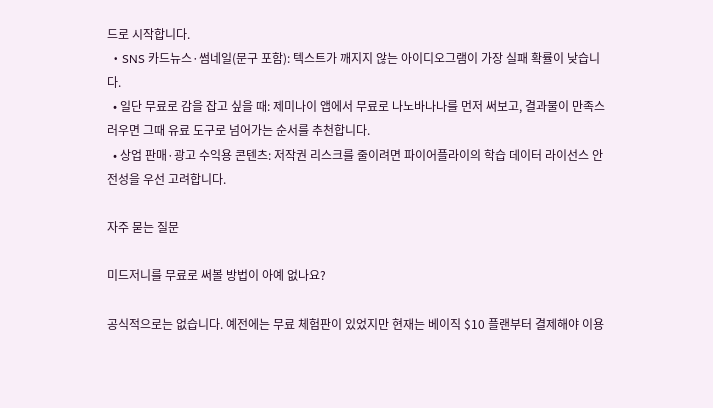드로 시작합니다.
  • SNS 카드뉴스·썸네일(문구 포함): 텍스트가 깨지지 않는 아이디오그램이 가장 실패 확률이 낮습니다.
  • 일단 무료로 감을 잡고 싶을 때: 제미나이 앱에서 무료로 나노바나나를 먼저 써보고, 결과물이 만족스러우면 그때 유료 도구로 넘어가는 순서를 추천합니다.
  • 상업 판매·광고 수익용 콘텐츠: 저작권 리스크를 줄이려면 파이어플라이의 학습 데이터 라이선스 안전성을 우선 고려합니다.

자주 묻는 질문

미드저니를 무료로 써볼 방법이 아예 없나요?

공식적으로는 없습니다. 예전에는 무료 체험판이 있었지만 현재는 베이직 $10 플랜부터 결제해야 이용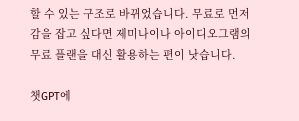할 수 있는 구조로 바뀌었습니다. 무료로 먼저 감을 잡고 싶다면 제미나이나 아이디오그램의 무료 플랜을 대신 활용하는 편이 낫습니다.

챗GPT에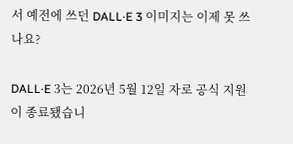서 예전에 쓰던 DALL·E 3 이미지는 이제 못 쓰나요?

DALL·E 3는 2026년 5월 12일 자로 공식 지원이 종료됐습니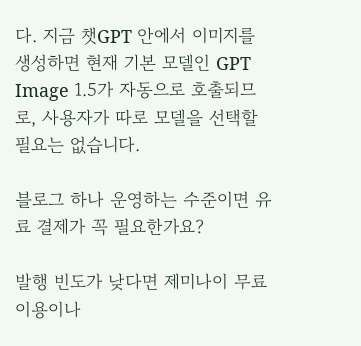다. 지금 챗GPT 안에서 이미지를 생성하면 현재 기본 모델인 GPT Image 1.5가 자동으로 호출되므로, 사용자가 따로 모델을 선택할 필요는 없습니다.

블로그 하나 운영하는 수준이면 유료 결제가 꼭 필요한가요?

발행 빈도가 낮다면 제미나이 무료 이용이나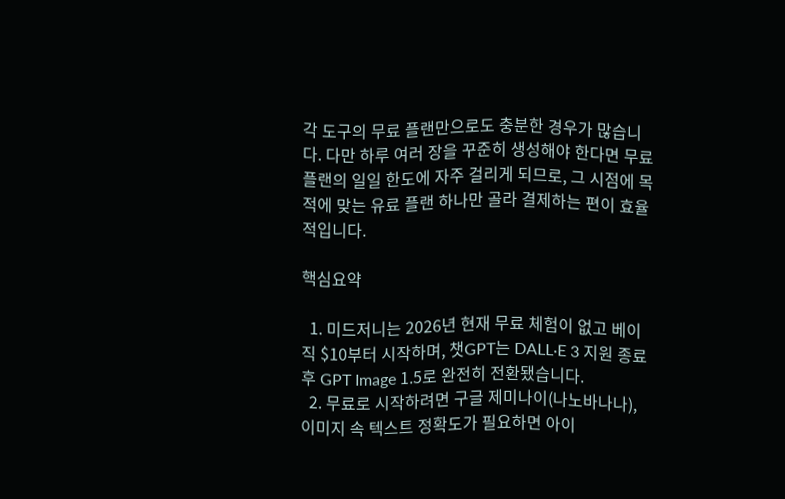각 도구의 무료 플랜만으로도 충분한 경우가 많습니다. 다만 하루 여러 장을 꾸준히 생성해야 한다면 무료 플랜의 일일 한도에 자주 걸리게 되므로, 그 시점에 목적에 맞는 유료 플랜 하나만 골라 결제하는 편이 효율적입니다.

핵심요약

  1. 미드저니는 2026년 현재 무료 체험이 없고 베이직 $10부터 시작하며, 챗GPT는 DALL·E 3 지원 종료 후 GPT Image 1.5로 완전히 전환됐습니다.
  2. 무료로 시작하려면 구글 제미나이(나노바나나), 이미지 속 텍스트 정확도가 필요하면 아이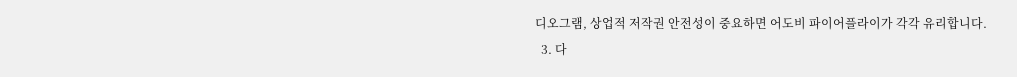디오그램, 상업적 저작권 안전성이 중요하면 어도비 파이어플라이가 각각 유리합니다.
  3. 다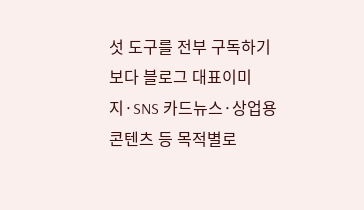섯 도구를 전부 구독하기보다 블로그 대표이미지·SNS 카드뉴스·상업용 콘텐츠 등 목적별로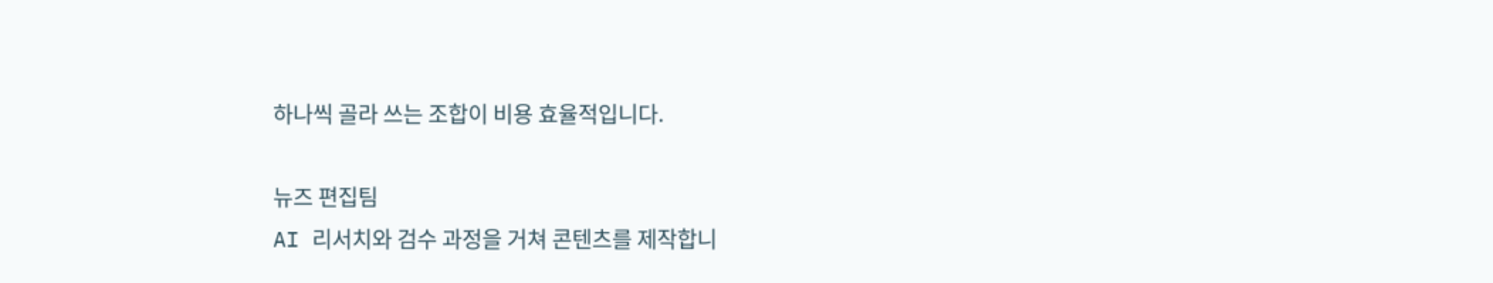하나씩 골라 쓰는 조합이 비용 효율적입니다.

뉴즈 편집팀
AI 리서치와 검수 과정을 거쳐 콘텐츠를 제작합니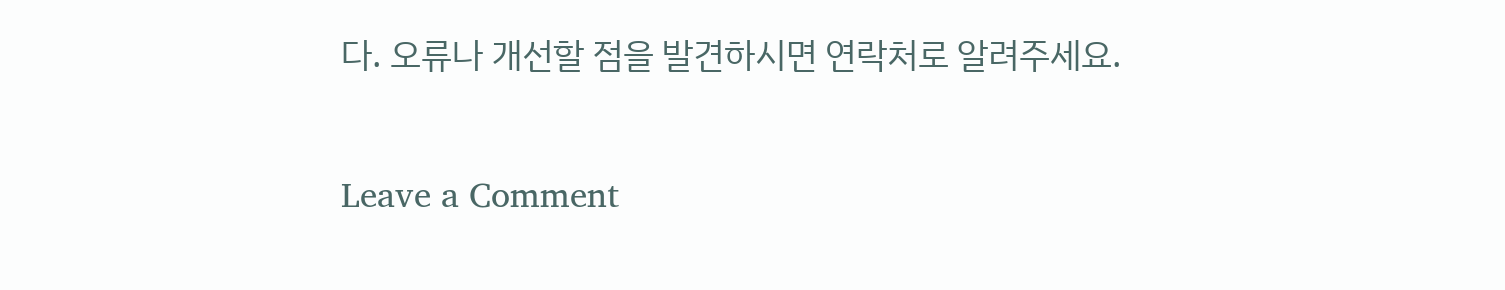다. 오류나 개선할 점을 발견하시면 연락처로 알려주세요.

Leave a Comment